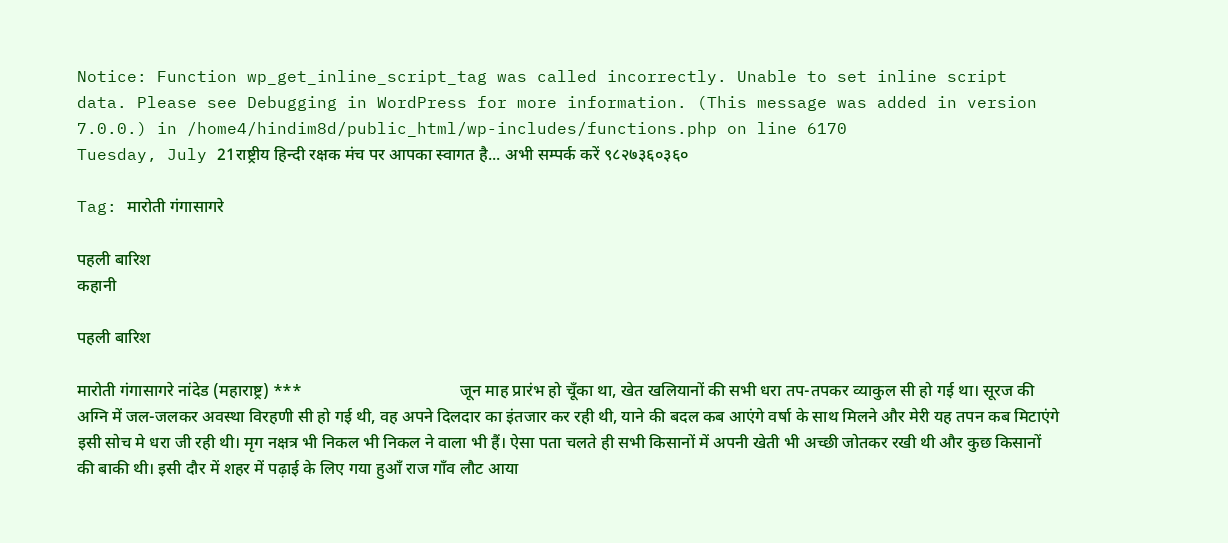Notice: Function wp_get_inline_script_tag was called incorrectly. Unable to set inline script data. Please see Debugging in WordPress for more information. (This message was added in version 7.0.0.) in /home4/hindim8d/public_html/wp-includes/functions.php on line 6170
Tuesday, July 21राष्ट्रीय हिन्दी रक्षक मंच पर आपका स्वागत है... अभी सम्पर्क करें ९८२७३६०३६०

Tag: मारोती गंगासागरे

पहली बारिश
कहानी

पहली बारिश

मारोती गंगासागरे नांदेड (महाराष्ट्र) ***                                      जून माह प्रारंभ हो चूँका था, खेत खलियानों की सभी धरा तप-तपकर व्याकुल सी हो गई था। सूरज की अग्नि में जल-जलकर अवस्था विरहणी सी हो गई थी, वह अपने दिलदार का इंतजार कर रही थी, याने की बदल कब आएंगे वर्षा के साथ मिलने और मेरी यह तपन कब मिटाएंगे इसी सोच मे धरा जी रही थी। मृग नक्षत्र भी निकल भी निकल ने वाला भी हैं। ऐसा पता चलते ही सभी किसानों में अपनी खेती भी अच्छी जोतकर रखी थी और कुछ किसानों की बाकी थी। इसी दौर में शहर में पढ़ाई के लिए गया हुआँ राज गाँव लौट आया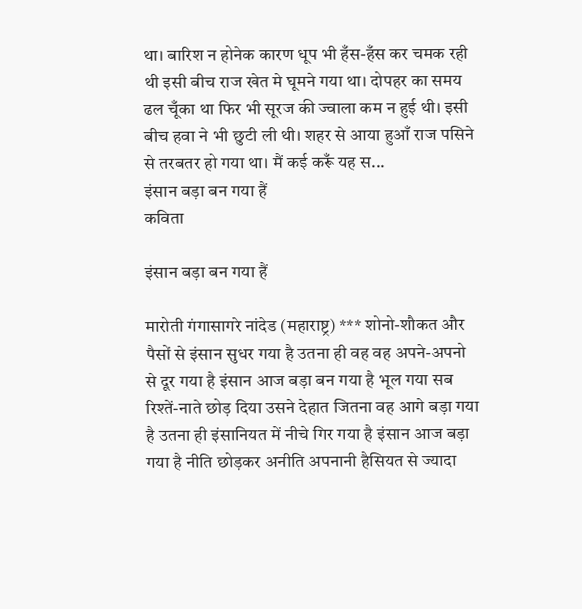था। बारिश न होनेक कारण धूप भी हँस-हँस कर चमक रही थी इसी बीच राज खेत मे घूमने गया था। दोपहर का समय ढल चूँका था फिर भी सूरज की ज्वाला कम न हुई थी। इसी बीच हवा ने भी छुटी ली थी। शहर से आया हुआँ राज पसिने से तरबतर हो गया था। मैं कई करूँ यह स...
इंसान बड़ा बन गया हैं
कविता

इंसान बड़ा बन गया हैं

मारोती गंगासागरे नांदेड (महाराष्ट्र) *** शोनो-शौकत और पैसों से इंसान सुधर गया है उतना ही वह वह अपने-अपनो से दूर गया है इंसान आज बड़ा बन गया है भूल गया सब रिश्तें-नाते छोड़ दिया उसने देहात जितना वह आगे बड़ा गया है उतना ही इंसानियत में नीचे गिर गया है इंसान आज बड़ा गया है नीति छोड़कर अनीति अपनानी हैसियत से ज्यादा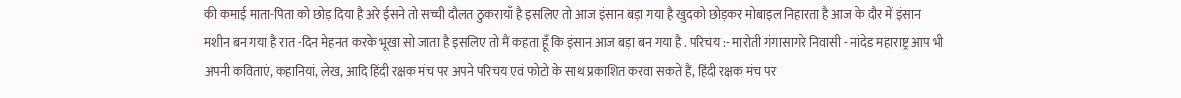की कमाई माता-पिता को छोड़ दिया है अरे ईसने तो सच्ची दौलत ठुकरायाँ है इसलिए तो आज इंसान बड़ा गया है खुदको छोड़कर मोबाइल निहारता है आज के दौर में इंसान मशीन बन गया है रात -दिन मेहनत करके भूखा सो जाता है इसलिए तो मैं कहता हूँ कि इंसान आज बड़ा बन गया है . परिचय :- मारोती गंगासागरे निवासी - नांदेड महाराष्ट्र आप भी अपनी कविताएं, कहानियां, लेख, आदि हिंदी रक्षक मंच पर अपने परिचय एवं फोटो के साथ प्रकाशित करवा सकते हैं, हिंदी रक्षक मंच पर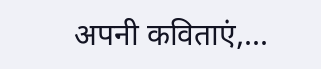अपनी कविताएं,...